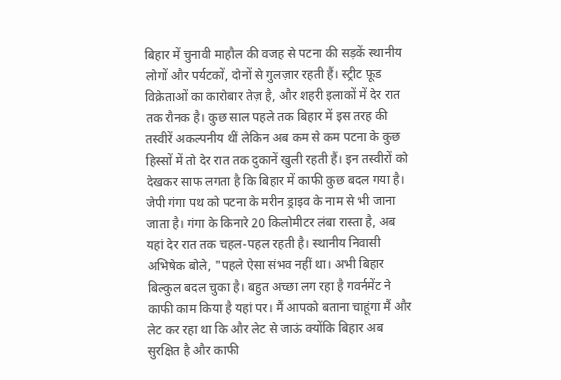बिहार में चुनावी माहौल की वजह से पटना की सड़कें स्थानीय लोगों और पर्यटकों, दोनों से गुलज़ार रहती हैं। स्ट्रीट फ़ूड विक्रेताओं का कारोबार तेज़ है, और शहरी इलाकों में देर रात तक रौनक है। कुछ साल पहले तक बिहार में इस तरह की तस्वीरें अकल्पनीय थीं लेकिन अब कम से कम पटना के कुछ हिस्सों में तो देर रात तक दुकानें खुली रहती हैं। इन तस्वीरों को देखकर साफ लगता है कि बिहार में काफी कुछ बदल गया है। जेपी गंगा पथ को पटना के मरीन ड्राइव के नाम से भी जाना जाता है। गंगा के किनारे 20 किलोमीटर लंबा रास्ता है, अब यहां देर रात तक चहल-पहल रहती है। स्थानीय निवासी अभिषेक बोले, "पहले ऐसा संभव नहीं था। अभी बिहार बिल्कुल बदल चुका है। बहुत अच्छा लग रहा है गवर्नमेंट ने काफी काम किया है यहां पर। मैं आपको बताना चाहूंगा मैं और लेट कर रहा था कि और लेट से जाऊं क्योंकि बिहार अब सुरक्षित है और काफी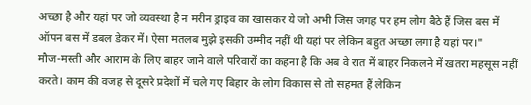अच्छा है और यहां पर जो व्यवस्था है न मरीन ड्राइव का खासकर ये जो अभी जिस जगह पर हम लोग बैठे हैं जिस बस में ऑपन बस में डबल डेकर में। ऐसा मतलब मुझे इसकी उम्मीद नहीं थी यहां पर लेकिन बहुत अच्छा लगा है यहां पर।"
मौज-मस्ती और आराम के लिए बाहर जाने वाले परिवारों का कहना है कि अब वे रात में बाहर निकलने में खतरा महसूस नहीं करते। काम की वजह से दूसरे प्रदेशों में चले गए बिहार के लोग विकास से तो सहमत हैं लेकिन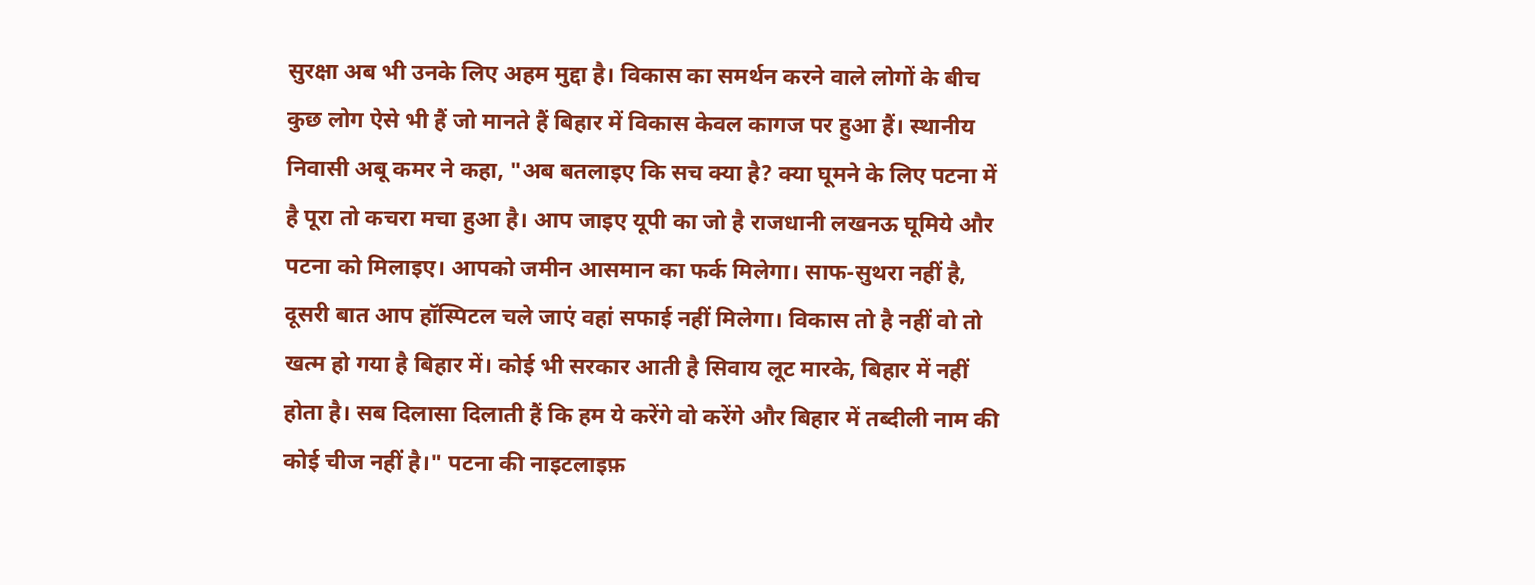सुरक्षा अब भी उनके लिए अहम मुद्दा है। विकास का समर्थन करने वाले लोगों के बीच कुछ लोग ऐसे भी हैं जो मानते हैं बिहार में विकास केवल कागज पर हुआ हैं। स्थानीय निवासी अबू कमर ने कहा, "अब बतलाइए कि सच क्या है? क्या घूमने के लिए पटना में है पूरा तो कचरा मचा हुआ है। आप जाइए यूपी का जो है राजधानी लखनऊ घूमिये और पटना को मिलाइए। आपको जमीन आसमान का फर्क मिलेगा। साफ-सुथरा नहीं है, दूसरी बात आप हॉस्पिटल चले जाएं वहां सफाई नहीं मिलेगा। विकास तो है नहीं वो तो खत्म हो गया है बिहार में। कोई भी सरकार आती है सिवाय लूट मारके, बिहार में नहीं होता है। सब दिलासा दिलाती हैं कि हम ये करेंगे वो करेंगे और बिहार में तब्दीली नाम की कोई चीज नहीं है।" पटना की नाइटलाइफ़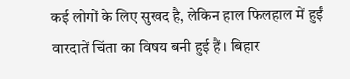कई लोगों के लिए सुखद है, लेकिन हाल फिलहाल में हुईं वारदातें चिंता का विषय बनी हुई हैं। बिहार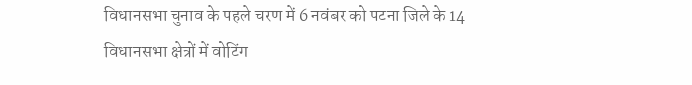विधानसभा चुनाव के पहले चरण में 6 नवंबर को पटना जिले के 14 विधानसभा क्षेत्रों में वोटिंग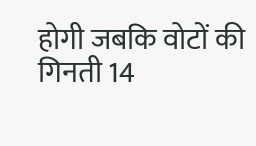होगी जबकि वोटों की गिनती 14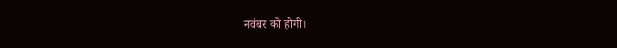नवंबर को होगी।